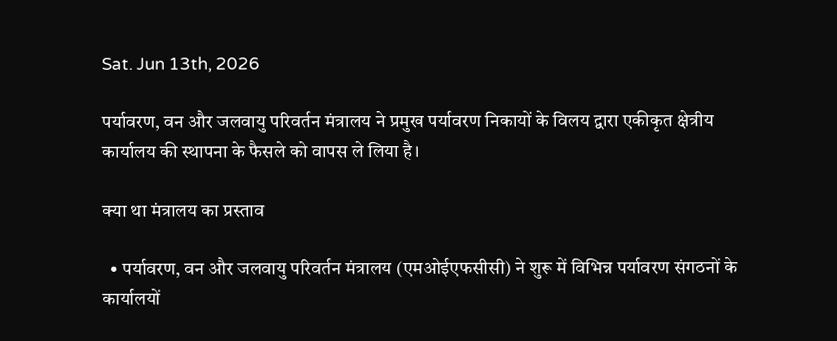Sat. Jun 13th, 2026

पर्यावरण, वन और जलवायु परिवर्तन मंत्रालय ने प्रमुख पर्यावरण निकायों के विलय द्वारा एकीकृत क्षेत्रीय कार्यालय की स्थापना के फैसले को वापस ले लिया है।

क्या था मंत्रालय का प्रस्ताव

  • पर्यावरण, वन और जलवायु परिवर्तन मंत्रालय (एमओईएफसीसी) ने शुरू में विभिन्न पर्यावरण संगठनों के कार्यालयों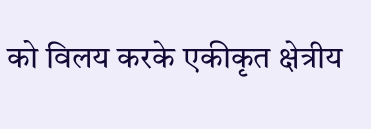को विलय करके एकीकृत क्षेत्रीय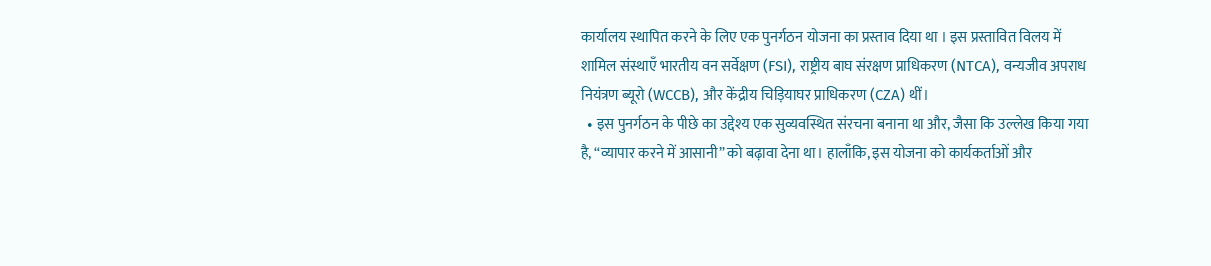कार्यालय स्थापित करने के लिए एक पुनर्गठन योजना का प्रस्ताव दिया था । इस प्रस्तावित विलय में शामिल संस्थाएँ भारतीय वन सर्वेक्षण (FSI), राष्ट्रीय बाघ संरक्षण प्राधिकरण (NTCA), वन्यजीव अपराध नियंत्रण ब्यूरो (WCCB), और केंद्रीय चिड़ियाघर प्राधिकरण (CZA) थीं।
  • इस पुनर्गठन के पीछे का उद्देश्य एक सुव्यवस्थित संरचना बनाना था और, जैसा कि उल्लेख किया गया है, “व्यापार करने में आसानी” को बढ़ावा देना था। हालाँकि, इस योजना को कार्यकर्ताओं और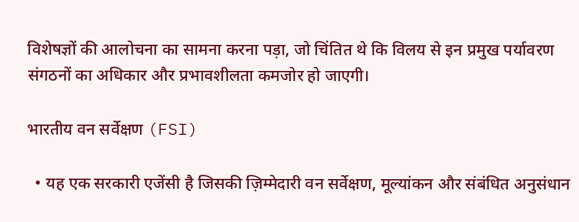विशेषज्ञों की आलोचना का सामना करना पड़ा, जो चिंतित थे कि विलय से इन प्रमुख पर्यावरण संगठनों का अधिकार और प्रभावशीलता कमजोर हो जाएगी।

भारतीय वन सर्वेक्षण (FSI)

  • यह एक सरकारी एजेंसी है जिसकी ज़िम्मेदारी वन सर्वेक्षण, मूल्यांकन और संबंधित अनुसंधान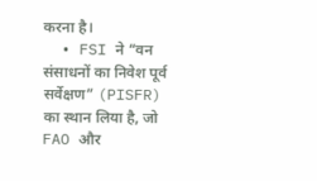करना है।
  • FSI ने “वन संसाधनों का निवेश पूर्व सर्वेक्षण” (PISFR) का स्थान लिया है, जो FAO और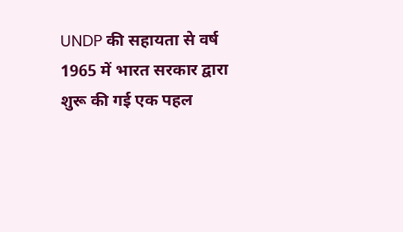UNDP की सहायता से वर्ष 1965 में भारत सरकार द्वारा शुरू की गई एक पहल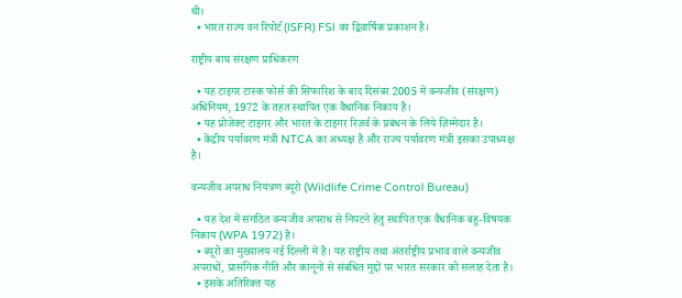थी।
  • भारत राज्य वन रिपोर्ट (ISFR) FSI का द्विवार्षिक प्रकाशन है।

राष्ट्रीय बाघ संरक्षण प्राधिकरण

  • यह टाइगर टास्क फोर्स की सिफारिश के बाद दिसंबर 2005 में वन्यजीव (संरक्षण) अधिनियम, 1972 के तहत स्थापित एक वैधानिक निकाय है।
  • यह प्रोजेक्ट टाइगर और भारत के टाइगर रिज़र्व के प्रबंधन के लिये ज़िम्मेदार है।
  • केंद्रीय पर्यावरण मंत्री NTCA का अध्यक्ष है और राज्य पर्यावरण मंत्री इसका उपाध्यक्ष है।

वन्यजीव अपराध नियंत्रण ब्यूरो (Wildlife Crime Control Bureau)

  • यह देश में संगठित वन्यजीव अपराध से निपटने हेतु स्थापित एक वैधानिक बहु-विषयक निकाय (WPA 1972) है।
  • ब्यूरो का मुख्यालय नई दिल्ली में है। यह राष्ट्रीय तथा अंतर्राष्ट्रीय प्रभाव वाले वन्यजीव अपराधों, प्रासंगिक नीति और कानूनों से संबंधित मुद्दों पर भारत सरकार को सलाह देता है।
  • इसके अतिरिक्त यह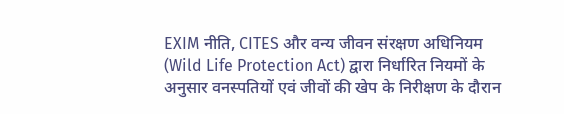EXIM नीति, CITES और वन्य जीवन संरक्षण अधिनियम (Wild Life Protection Act) द्वारा निर्धारित नियमों के अनुसार वनस्पतियों एवं जीवों की खेप के निरीक्षण के दौरान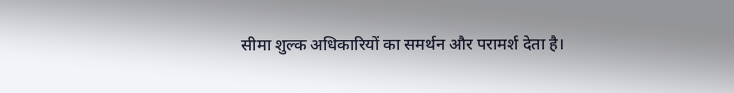सीमा शुल्क अधिकारियों का समर्थन और परामर्श देता है।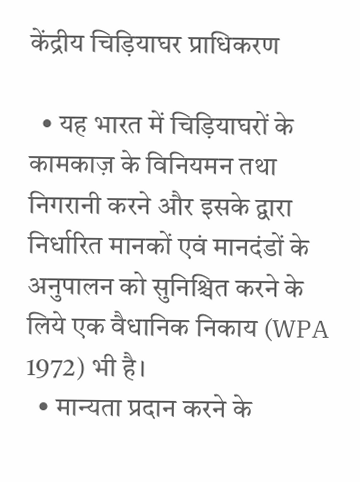केंद्रीय चिड़ियाघर प्राधिकरण

  • यह भारत में चिड़ियाघरों के कामकाज़ के विनियमन तथा निगरानी करने और इसके द्वारा निर्धारित मानकों एवं मानदंडों के अनुपालन को सुनिश्चित करने के लिये एक वैधानिक निकाय (WPA 1972) भी है।
  • मान्यता प्रदान करने के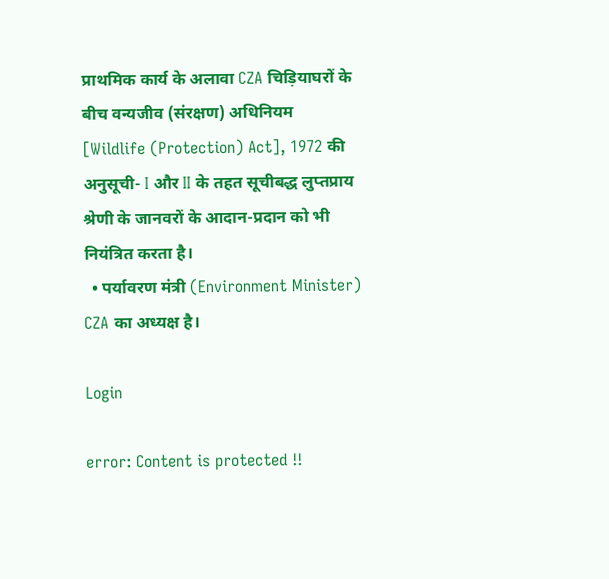प्राथमिक कार्य के अलावा CZA चिड़ियाघरों के बीच वन्यजीव (संरक्षण) अधिनियम [Wildlife (Protection) Act], 1972 की अनुसूची- I और II के तहत सूचीबद्ध लुप्तप्राय श्रेणी के जानवरों के आदान-प्रदान को भी नियंत्रित करता है।
  • पर्यावरण मंत्री (Environment Minister) CZA का अध्यक्ष है।

Login

error: Content is protected !!